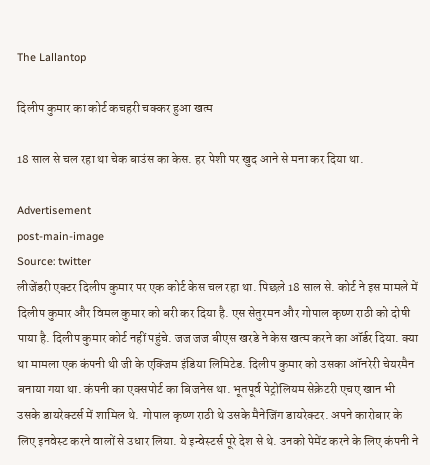The Lallantop

दिलीप कुमार का कोर्ट कचहरी चक्कर हुआ खत्म

18 साल से चल रहा था चेक बाउंस का केस. हर पेशी पर खुद आने से मना कर दिया था.

Advertisement
post-main-image
Source: twitter
लीजेंडरी एक्टर दिलीप कुमार पर एक कोर्ट केस चल रहा था. पिछले 18 साल से. कोर्ट ने इस मामले में दिलीप कुमार और विमल कुमार को बरी कर दिया है. एस सेतुरमन और गोपाल कृष्ण राठी को दोषी पाया है. दिलीप कुमार कोर्ट नहीं पहुंचे. जज जज बीएस खरडे ने केस खत्म करने का ऑर्डर दिया. क्या था मामला एक कंपनी थी जी के एक्जिम इंडिया लिमिटेड. दिलीप कुमार को उसका ऑनरेरी चेयरमैन बनाया गया था. कंपनी का एक्सपोर्ट का बिजनेस था. भूतपूर्व पेट्रोलियम सेक्रेटरी एचए खान भी उसके डायरेक्टर्स में शामिल थे. गोपाल कृष्ण राठी थे उसके मैनेजिंग डायरेक्टर. अपने कारोबार के लिए इनवेस्ट करने वालों से उधार लिया. ये इन्वेस्टर्स पूरे देश से थे. उनको पेमेंट करने के लिए कंपनी ने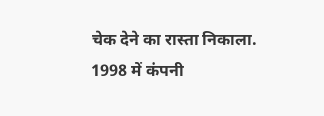चेक देने का रास्ता निकाला. 1998 में कंपनी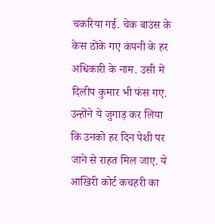चकरिया गई. चेक बाउंस के केस ठोंके गए कंपनी के हर अधिकारी के नाम. उसी में दिलीप कुमार भी फंस गए. उन्होंने ये जुगाड़ कर लिया कि उनको हर दिन पेशी पर जाने से राहत मिल जाए. ये आखिरी कोर्ट कचहरी का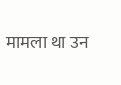मामला था उन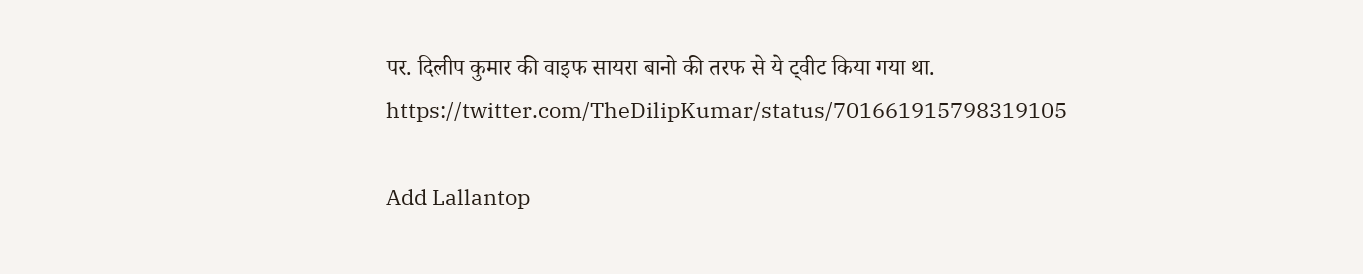पर. दिलीप कुमार की वाइफ सायरा बानो की तरफ से ये ट्वीट किया गया था. https://twitter.com/TheDilipKumar/status/701661915798319105

Add Lallantop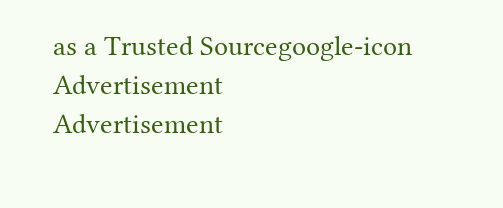as a Trusted Sourcegoogle-icon
Advertisement
Advertisement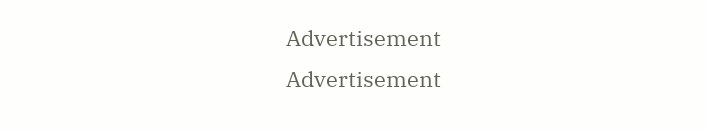Advertisement
Advertisement